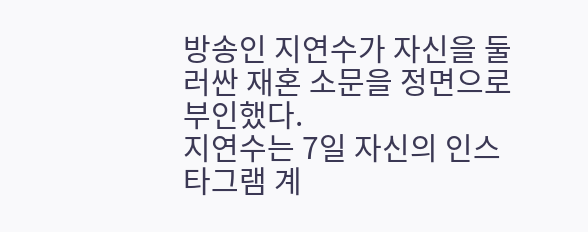방송인 지연수가 자신을 둘러싼 재혼 소문을 정면으로 부인했다.
지연수는 7일 자신의 인스타그램 계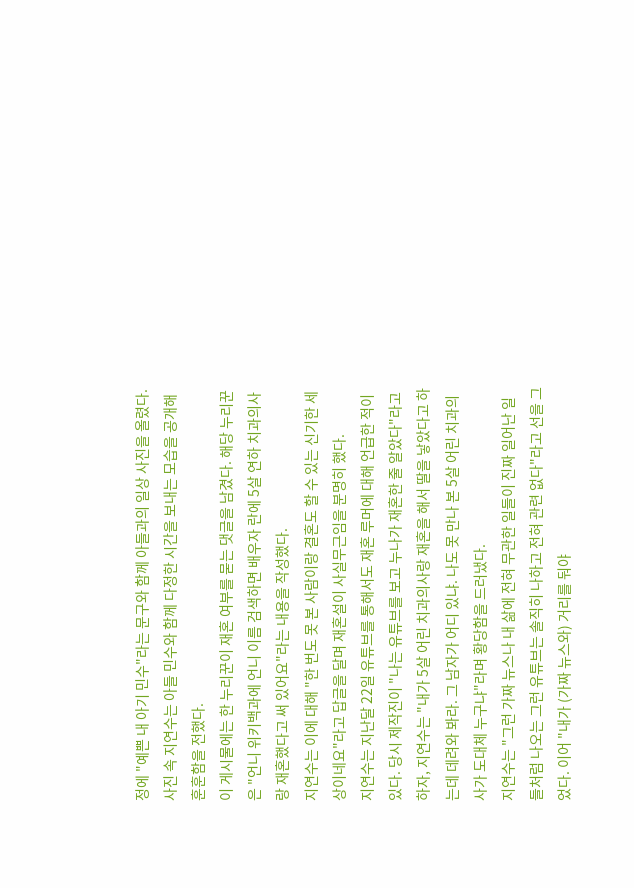정에 "예쁜 내 아기 민수"라는 문구와 함께 아들과의 일상 사진을 올렸다. 사진 속 지연수는 아들 민수와 함께 다정한 시간을 보내는 모습을 공개해 훈훈함을 전했다.
이 게시물에는 한 누리꾼이 재혼 여부를 묻는 댓글을 남겼다. 해당 누리꾼은 "언니 위키백과에 언니 이름 검색하면 배우자 란에 5살 연하 치과의사랑 재혼했다고 써 있어요"라는 내용을 작성했다.
지연수는 이에 대해 "한 번도 못 본 사람이랑 결혼도 할 수 있는 신기한 세상이네요"라고 답글을 달며 재혼설이 사실무근임을 분명히 했다.
지연수는 지난달 22일 유튜브를 통해서도 재혼 루머에 대해 언급한 적이 있다. 당시 제작진이 "나는 유튜브를 보고 누나가 재혼한 줄 알았다"라고 하자, 지연수는 "내가 5살 어린 치과의사랑 재혼을 해서 딸을 낳았다고 하는데 데려와 봐라. 그 남자가 어디 있냐. 나도 못 만나 본 5살 어린 치과의사가 도대체 누구냐"라며 황당함을 드러냈다.
지연수는 "그런 가짜 뉴스나 내 삶에 전혀 무관한 일들이 진짜 일어난 일들처럼 나오는 그런 유튜브는 솔직히 나하고 전혀 관련 없다"라고 선을 그었다. 이어 "내가 (가짜 뉴스와) 거리를 둬야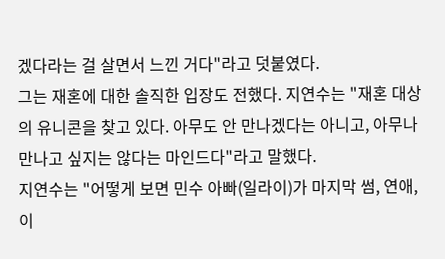겠다라는 걸 살면서 느낀 거다"라고 덧붙였다.
그는 재혼에 대한 솔직한 입장도 전했다. 지연수는 "재혼 대상의 유니콘을 찾고 있다. 아무도 안 만나겠다는 아니고, 아무나 만나고 싶지는 않다는 마인드다"라고 말했다.
지연수는 "어떻게 보면 민수 아빠(일라이)가 마지막 썸, 연애, 이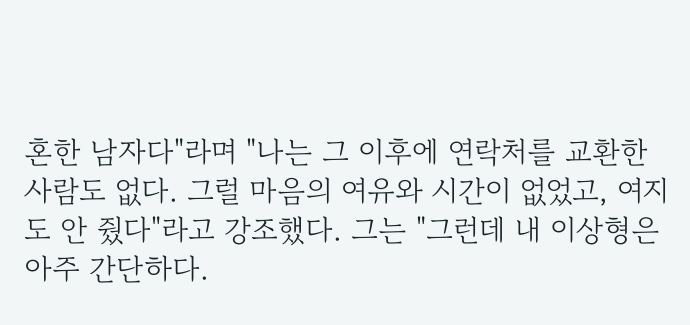혼한 남자다"라며 "나는 그 이후에 연락처를 교환한 사람도 없다. 그럴 마음의 여유와 시간이 없었고, 여지도 안 줬다"라고 강조했다. 그는 "그런데 내 이상형은 아주 간단하다.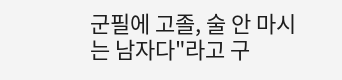군필에 고졸, 술 안 마시는 남자다"라고 구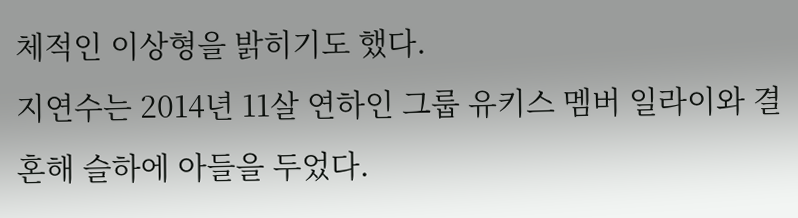체적인 이상형을 밝히기도 했다.
지연수는 2014년 11살 연하인 그룹 유키스 멤버 일라이와 결혼해 슬하에 아들을 두었다.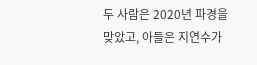두 사람은 2020년 파경을 맞았고, 아들은 지연수가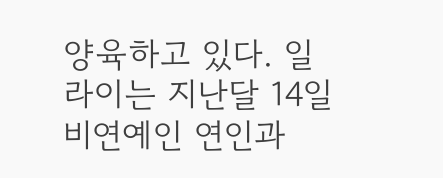양육하고 있다. 일라이는 지난달 14일 비연예인 연인과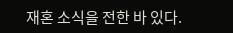재혼 소식을 전한 바 있다.